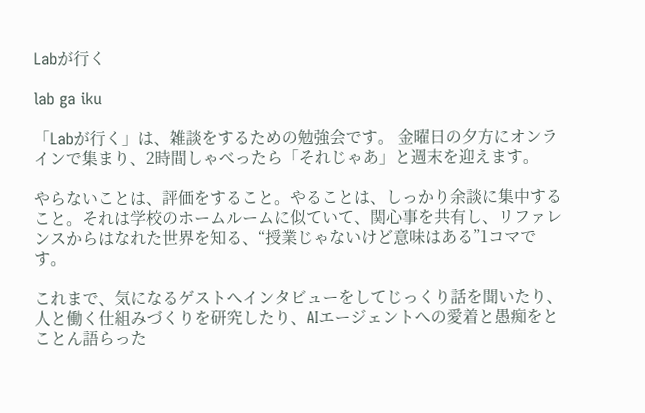Labが行く

lab ga iku

「Labが行く」は、雑談をするための勉強会です。 金曜日の夕方にオンラインで集まり、2時間しゃべったら「それじゃあ」と週末を迎えます。

やらないことは、評価をすること。やることは、しっかり余談に集中すること。それは学校のホームルームに似ていて、関心事を共有し、リファレンスからはなれた世界を知る、“授業じゃないけど意味はある”1コマです。

これまで、気になるゲストへインタビューをしてじっくり話を聞いたり、人と働く仕組みづくりを研究したり、AIエージェントへの愛着と愚痴をとことん語らった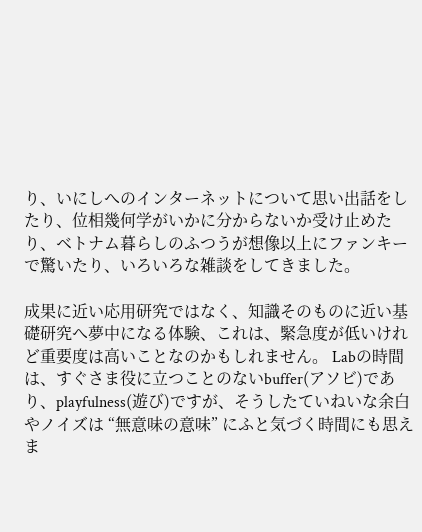り、いにしへのインターネットについて思い出話をしたり、位相幾何学がいかに分からないか受け止めたり、ベトナム暮らしのふつうが想像以上にファンキーで驚いたり、いろいろな雑談をしてきました。

成果に近い応用研究ではなく、知識そのものに近い基礎研究へ夢中になる体験、これは、緊急度が低いけれど重要度は高いことなのかもしれません。 Labの時間は、すぐさま役に立つことのないbuffer(アソビ)であり、playfulness(遊び)ですが、そうしたていねいな余白やノイズは “無意味の意味” にふと気づく時間にも思えま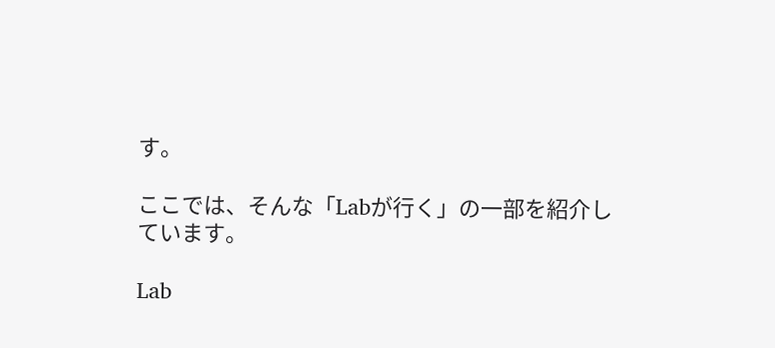す。

ここでは、そんな「Labが行く」の一部を紹介しています。

Lab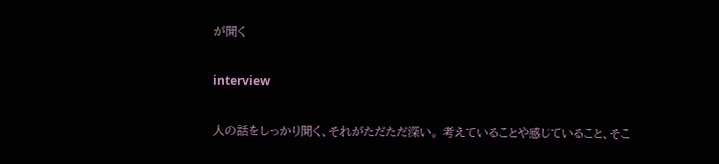が聞く

interview

人の話をしっかり聞く、それがただただ深い。 考えていることや感じていること、そこ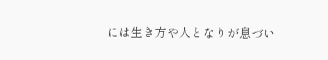には生き方や人となりが息づい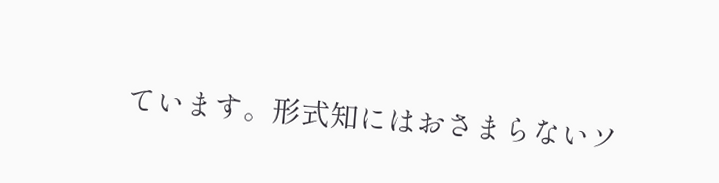ています。形式知にはおさまらないソ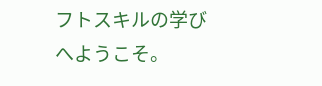フトスキルの学びへようこそ。